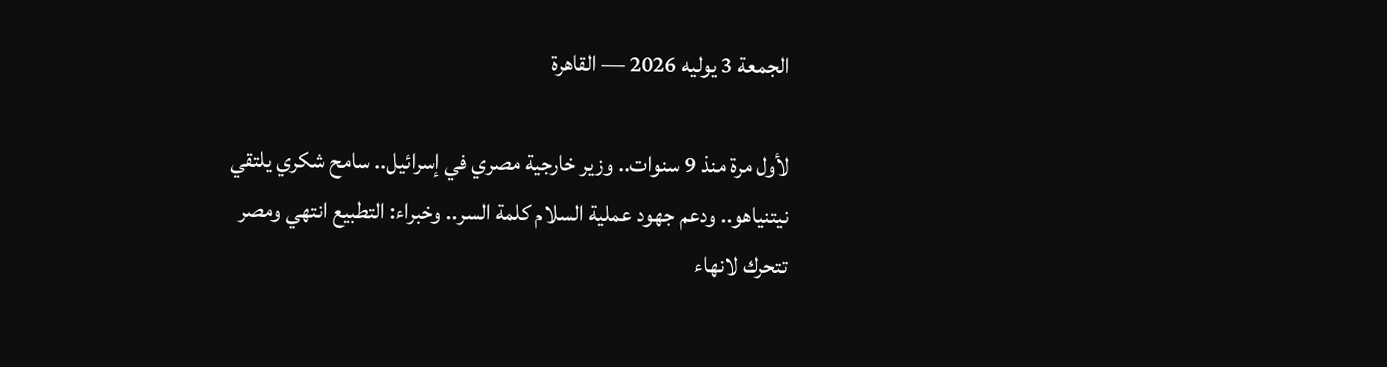الجمعة 3 يوليه 2026 — القاهرة

لأول مرة منذ 9 سنوات.. وزير خارجية مصري في إسرائيل.. سامح شكري يلتقي نيتنياهو.. ودعم جهود عملية السلام كلمة السر.. وخبراء: التطبيع انتهي ومصر تتحرك لانهاء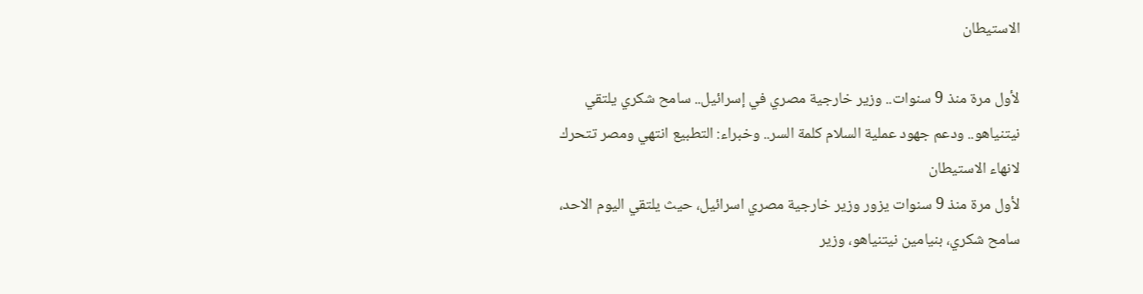الاستيطان

لأول مرة منذ 9 سنوات.. وزير خارجية مصري في إسرائيل.. سامح شكري يلتقي نيتنياهو.. ودعم جهود عملية السلام كلمة السر.. وخبراء: التطبيع انتهي ومصر تتحرك لانهاء الاستيطان
لأول مرة منذ 9 سنوات يزور وزير خارجية مصري اسرائيل، حيث يلتقي اليوم الاحد، سامح شكري، بنيامين نيتنياهو، وزير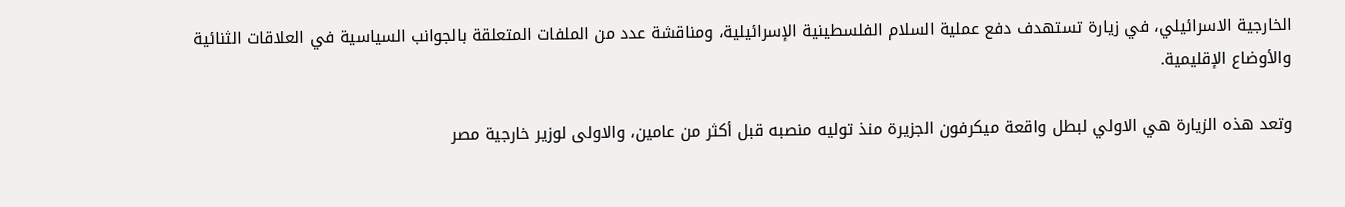الخارجية الاسرائيلي، في زيارة تستهدف دفع عملية السلام الفلسطينية الإسرائيلية، ومناقشة عدد من الملفات المتعلقة بالجوانب السياسية في العلاقات الثنائية والأوضاع الإقليمية.

وتعد هذه الزيارة هي الاولي لبطل واقعة ميكرفون الجزيرة منذ توليه منصبه قبل أكثر من عامين، والاولى لوزير خارجية مصر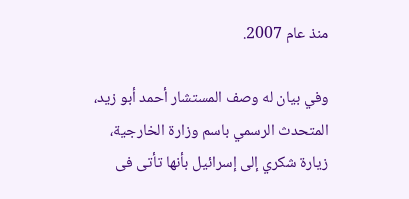منذ عام 2007.

وفي بيان له وصف المستشار أحمد أبو زيد، المتحدث الرسمي باسم وزارة الخارجية، زيارة شكري إلى إسرائيل بأنها تأتى فى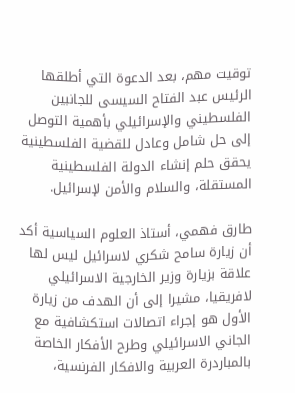توقيت مهم، بعد الدعوة التي أطلقها الرئيس عبد الفتاح السيسى للجانبين الفلسطيني والإسرائيلي بأهمية التوصل إلى حل شامل وعادل للقضية الفلسطينية يحقق حلم إنشاء الدولة الفلسطينية المستقلة، والسلام والأمن لإسرائيل.

طارق فهمي، أستاذ العلوم السياسية أكد أن زيارة سامح شكري لاسرائيل ليس لها علاقة بزيارة وزير الخارجية الاسرائيلي لافريقيا، مشيرا إلى أن الهدف من زيارة الأول هو إجراء اتصالات استكشافية مع الجاني الاسرائيلي وطرح الأفكار الخاصة بالمباردرة العربية والافكار الفرنسية،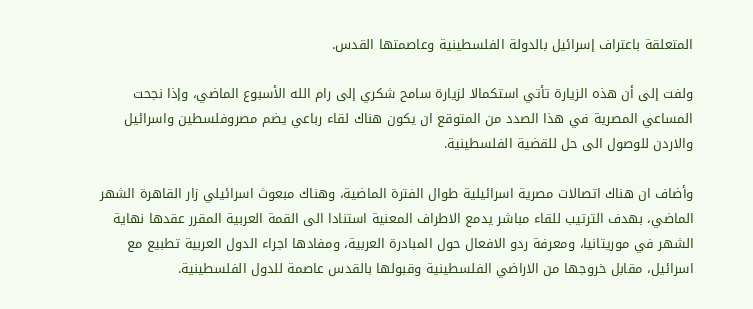المتعلقة باعتراف إسرائيل بالدولة الفلسطينية وعاصمتها القدس.

ولفت إلى أن هذه الزيارة تأتي استكمالا لزيارة سامح شكري إلى رام الله الأسبوع الماضي، وإذا نجحت المساعي المصرية في هذا الصدد من المتوقع ان يكون هناك لقاء رباعي يضم مصروفلسطين واسرائيل والاردن للوصول الى حل للقضية الفلسطينية.

وأضاف ان هناك اتصالات مصرية اسرائيلية طوال الفترة الماضية، وهناك مبعوث اسرائيلي زار القاهرة الشهر الماضي، بهدف الترتيب للقاء مباشر يدمع الاطراف المعنية استنادا الى القمة العربية المقرر عقدها نهاية الشهر في موريتانيا، ومعرفة ردو الافعال حول المبادرة العربية، ومفادها اجراء الدول العربية تطبيع مع اسرائيل، مقابل خروجها من الاراضي الفلسطينية وقبولها بالقدس عاصمة للدول الفلسطينية.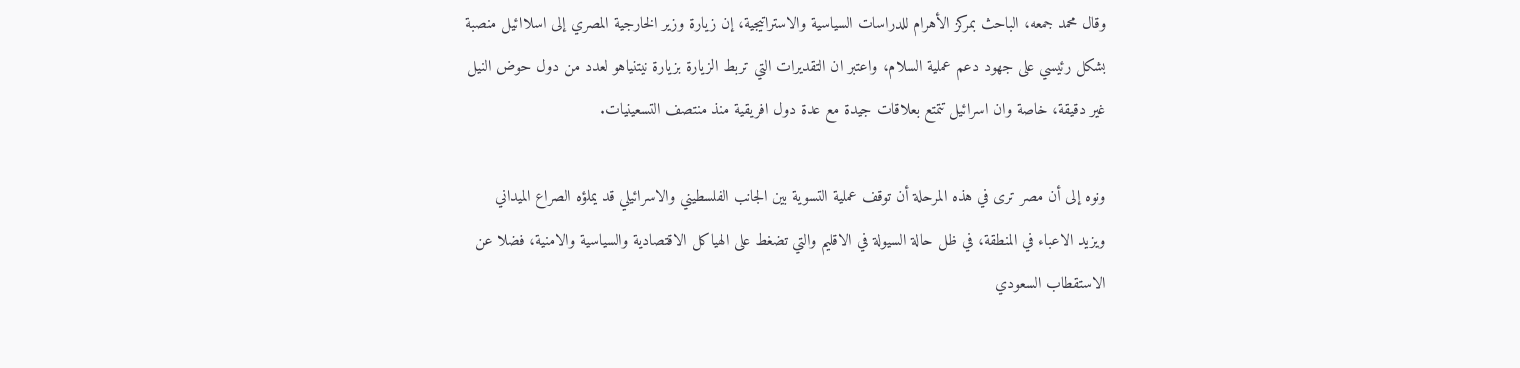وقال محمد جمعه، الباحث بمركز الأهرام للدراسات السياسية والاستراتيجية، إن زيارة وزير الخارجية المصري إلى اسلاائيل منصبة بشكل رئيسي على جهود دعم عملية السلام، واعتبر ان التقديرات التي تربط الزيارة بزيارة نيتنياهو لعدد من دول حوض النيل غير دقيقة، خاصة وان اسرائيل تتمتع بعلاقات جيدة مع عدة دول افريقية منذ منتصف التسعينيات.

ونوه إلى أن مصر ترى في هذه المرحلة أن توقف عملية التسوية بين الجانب الفلسطيني والاسرائيلي قد يملؤه الصراع الميداني ويزيد الاعباء في المنطقة، في ظل حالة السيولة في الاقليم والتي تضغط على الهياكل الاقتصادية والسياسية والامنية، فضلا عن الاستقطاب السعودي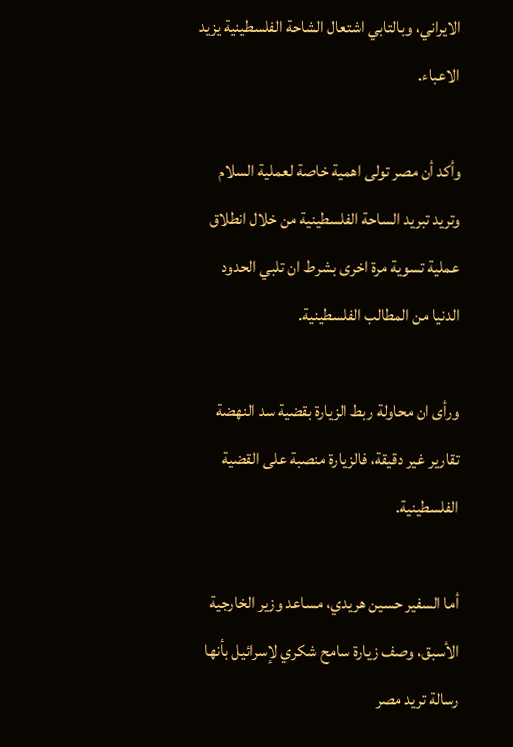الايراني، وبالتابي اشتعال الشاحة الفلسطينية يزيد الاعباء.

وأكد أن مصر تولى اهمية خاصة لعملية السلام وتريد تبريد الساحة الفلسطينية من خلال انطلاق عملية تسوية مرة اخرى بشرط ان تلبي الحدود الدنيا من المطالب الفلسطينية.

ورأى ان محاولة ربط الزيارة بقضية سد النهضة تقارير غير دقيقة، فالزيارة منصبة على القضية الفلسطينية.

أما السفير حسين هريدي، مساعد وزير الخارجية الأسبق، وصف زيارة سامح شكري لإسرائيل بأنها رسالة تريد مصر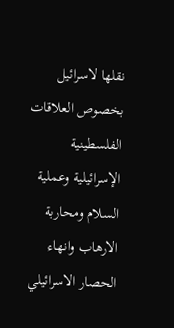نقلها لاسرائيل بخصوص العلاقات الفلسطينية الإسرائيلية وعملية السلام ومحاربة الارهاب وانهاء الحصار الاسرائيلي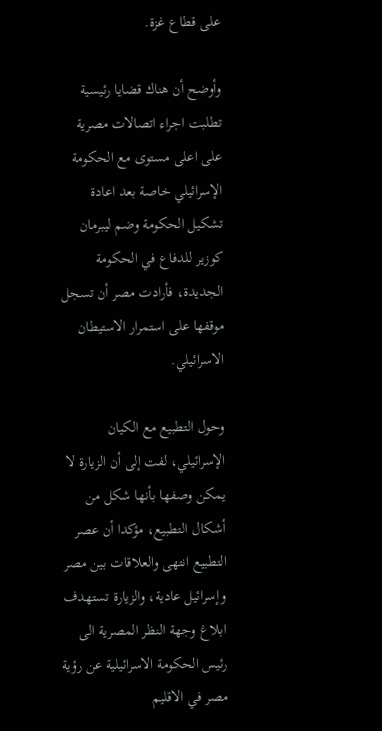على قطاع غزة.

وأوضح أن هناك قضايا رئيسية تطلبت اجراء اتصالات مصرية على اعلى مستوى مع الحكومة الإسرائيلي خاصة بعد اعادة تشكيل الحكومة وضم ليبرمان كوزير للدفاع في الحكومة الجديدة، فأرادت مصر أن تسجل موقفها على استمرار الاستيطان الاسرائيلي.

وحول التطبيع مع الكيان الإسرائيلي، لفت إلى أن الزيارة لا يمكن وصفها بأنها شكل من أشكال التطبيع، مؤكدا أن عصر التطبيع انتهى والعلاقات بين مصر وإسرائيل عادية، والزيارة تستهدف ابلاغ وجهة النظر المصرية الى رئيس الحكومة الاسرائيلية عن رؤية مصر في الاقليم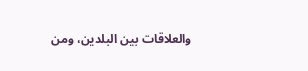والعلاقات بين البلدين، ومن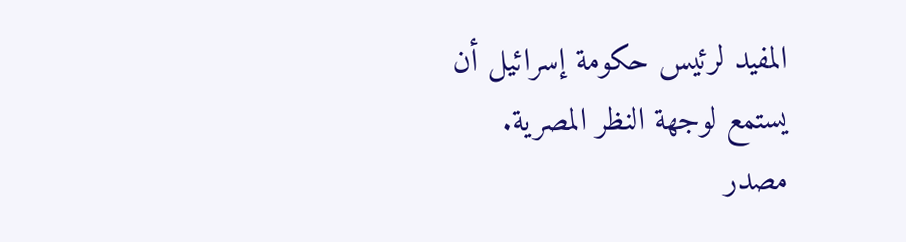المفيد لرئيس حكومة إسرائيل أن يستمع لوجهة النظر المصرية.
مصدر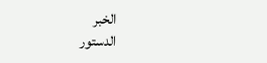الخبر
الدستور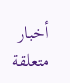أخبار متعلقة